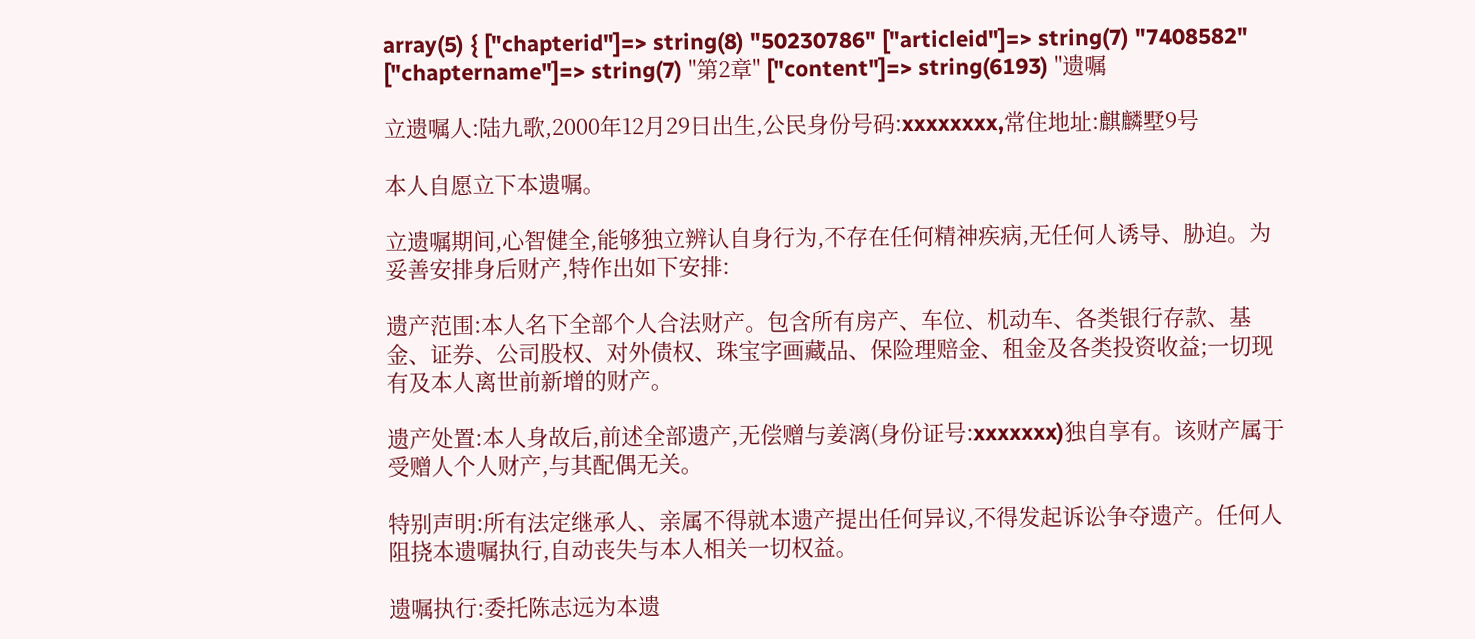array(5) { ["chapterid"]=> string(8) "50230786" ["articleid"]=> string(7) "7408582" ["chaptername"]=> string(7) "第2章" ["content"]=> string(6193) "遗嘱

立遗嘱人:陆九歌,2000年12月29日出生,公民身份号码:xxxxxxxx,常住地址:麒麟墅9号

本人自愿立下本遗嘱。

立遗嘱期间,心智健全,能够独立辨认自身行为,不存在任何精神疾病,无任何人诱导、胁迫。为妥善安排身后财产,特作出如下安排:

遗产范围:本人名下全部个人合法财产。包含所有房产、车位、机动车、各类银行存款、基金、证券、公司股权、对外债权、珠宝字画藏品、保险理赔金、租金及各类投资收益;一切现有及本人离世前新增的财产。

遗产处置:本人身故后,前述全部遗产,无偿赠与姜漓(身份证号:xxxxxxx)独自享有。该财产属于受赠人个人财产,与其配偶无关。

特别声明:所有法定继承人、亲属不得就本遗产提出任何异议,不得发起诉讼争夺遗产。任何人阻挠本遗嘱执行,自动丧失与本人相关一切权益。

遗嘱执行:委托陈志远为本遗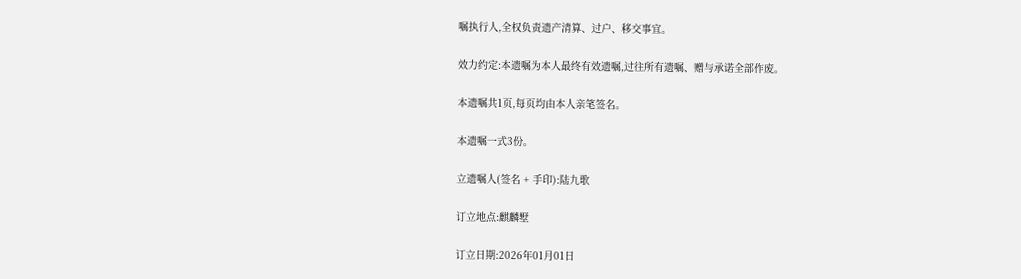嘱执行人,全权负责遗产清算、过户、移交事宜。

效力约定:本遗嘱为本人最终有效遗嘱,过往所有遗嘱、赠与承诺全部作废。

本遗嘱共1页,每页均由本人亲笔签名。

本遗嘱一式3份。

立遗嘱人(签名 + 手印):陆九歌

订立地点:麒麟墅

订立日期:2026年01月01日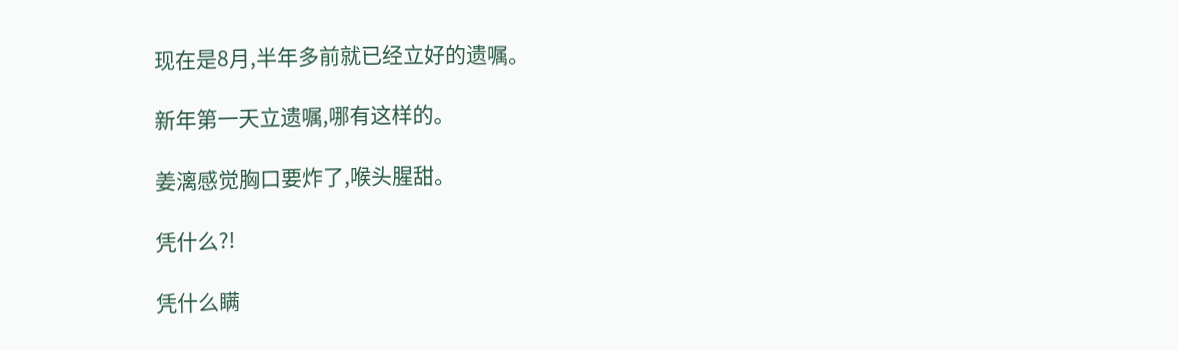现在是8月,半年多前就已经立好的遗嘱。

新年第一天立遗嘱,哪有这样的。

姜漓感觉胸口要炸了,喉头腥甜。

凭什么?!

凭什么瞒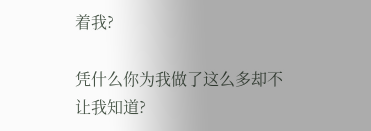着我?

凭什么你为我做了这么多却不让我知道?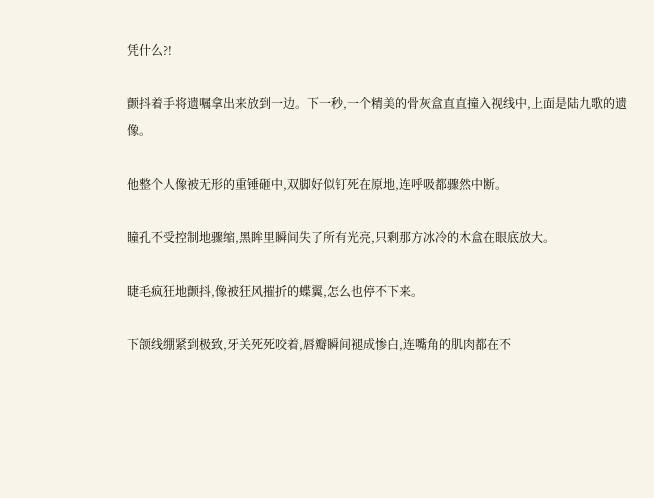凭什么?!

颤抖着手将遗嘱拿出来放到一边。下一秒,一个精美的骨灰盒直直撞入视线中,上面是陆九歌的遗像。

他整个人像被无形的重锤砸中,双脚好似钉死在原地,连呼吸都骤然中断。

瞳孔不受控制地骤缩,黑眸里瞬间失了所有光亮,只剩那方冰冷的木盒在眼底放大。

睫毛疯狂地颤抖,像被狂风摧折的蝶翼,怎么也停不下来。

下颌线绷紧到极致,牙关死死咬着,唇瓣瞬间褪成惨白,连嘴角的肌肉都在不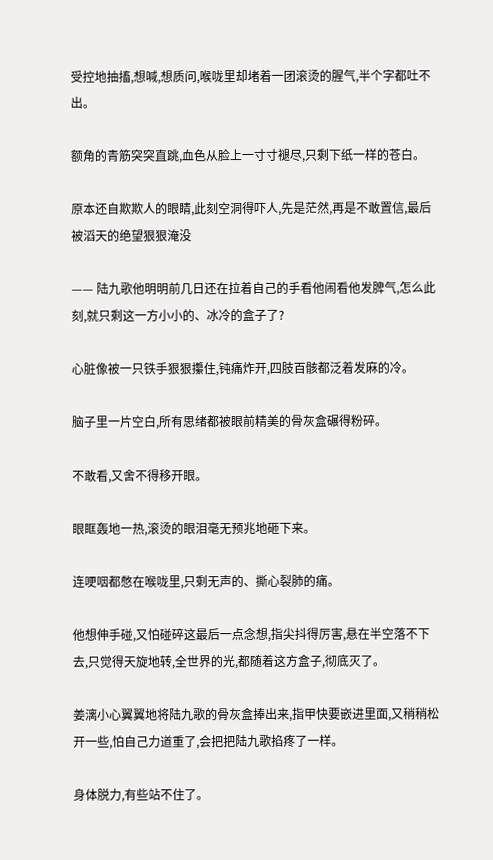受控地抽搐,想喊,想质问,喉咙里却堵着一团滚烫的腥气,半个字都吐不出。

额角的青筋突突直跳,血色从脸上一寸寸褪尽,只剩下纸一样的苍白。

原本还自欺欺人的眼睛,此刻空洞得吓人,先是茫然,再是不敢置信,最后被滔天的绝望狠狠淹没

—— 陆九歌他明明前几日还在拉着自己的手看他闹看他发脾气,怎么此刻,就只剩这一方小小的、冰冷的盒子了?

心脏像被一只铁手狠狠攥住,钝痛炸开,四肢百骸都泛着发麻的冷。

脑子里一片空白,所有思绪都被眼前精美的骨灰盒碾得粉碎。

不敢看,又舍不得移开眼。

眼眶轰地一热,滚烫的眼泪毫无预兆地砸下来。

连哽咽都憋在喉咙里,只剩无声的、撕心裂肺的痛。

他想伸手碰,又怕碰碎这最后一点念想,指尖抖得厉害,悬在半空落不下去,只觉得天旋地转,全世界的光,都随着这方盒子,彻底灭了。

姜漓小心翼翼地将陆九歌的骨灰盒捧出来,指甲快要嵌进里面,又稍稍松开一些,怕自己力道重了,会把把陆九歌掐疼了一样。

身体脱力,有些站不住了。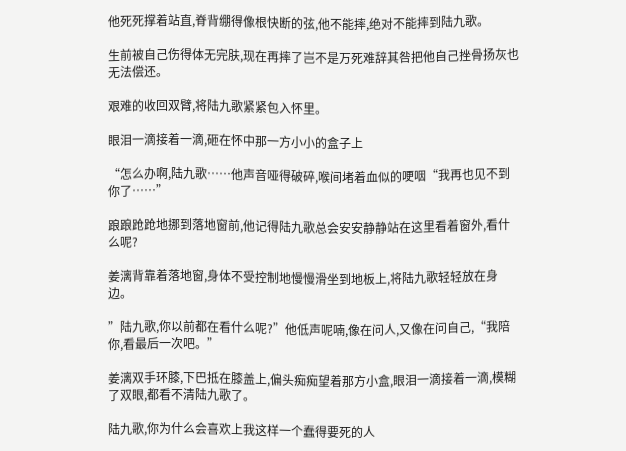他死死撑着站直,脊背绷得像根快断的弦,他不能摔,绝对不能摔到陆九歌。

生前被自己伤得体无完肤,现在再摔了岂不是万死难辞其咎把他自己挫骨扬灰也无法偿还。

艰难的收回双臂,将陆九歌紧紧包入怀里。

眼泪一滴接着一滴,砸在怀中那一方小小的盒子上

“怎么办啊,陆九歌……他声音哑得破碎,喉间堵着血似的哽咽“我再也见不到你了……”

踉踉跄跄地挪到落地窗前,他记得陆九歌总会安安静静站在这里看着窗外,看什么呢?

姜漓背靠着落地窗,身体不受控制地慢慢滑坐到地板上,将陆九歌轻轻放在身边。

”陆九歌,你以前都在看什么呢?”他低声呢喃,像在问人,又像在问自己,“我陪你,看最后一次吧。”

姜漓双手环膝,下巴抵在膝盖上,偏头痴痴望着那方小盒,眼泪一滴接着一滴,模糊了双眼,都看不清陆九歌了。

陆九歌,你为什么会喜欢上我这样一个蠢得要死的人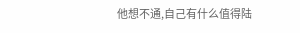他想不通,自己有什么值得陆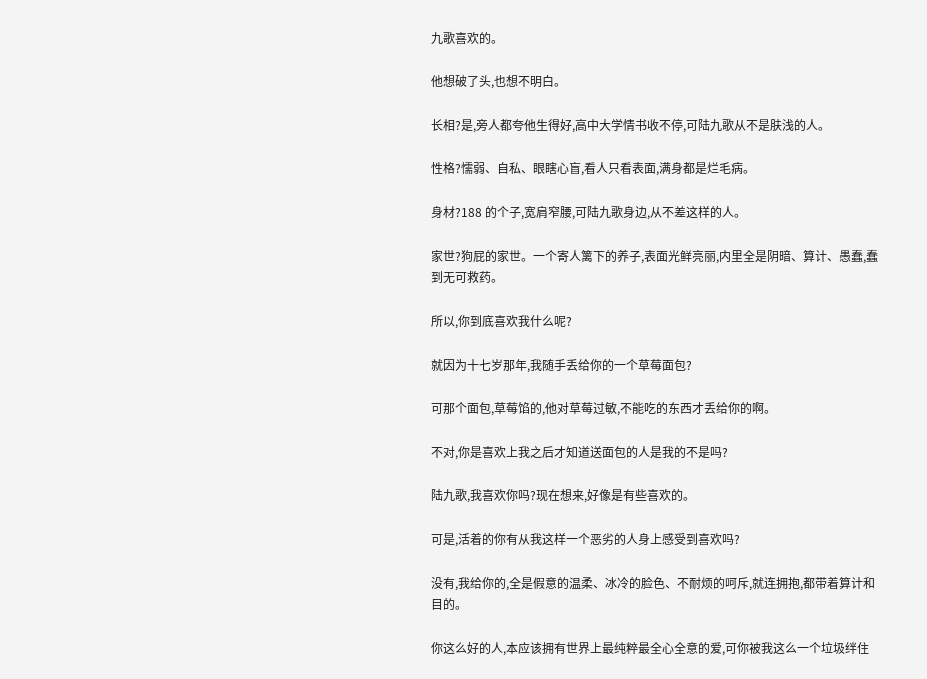九歌喜欢的。

他想破了头,也想不明白。

长相?是,旁人都夸他生得好,高中大学情书收不停,可陆九歌从不是肤浅的人。

性格?懦弱、自私、眼瞎心盲,看人只看表面,满身都是烂毛病。

身材?188 的个子,宽肩窄腰,可陆九歌身边,从不差这样的人。

家世?狗屁的家世。一个寄人篱下的养子,表面光鲜亮丽,内里全是阴暗、算计、愚蠢,蠢到无可救药。

所以,你到底喜欢我什么呢?

就因为十七岁那年,我随手丢给你的一个草莓面包?

可那个面包,草莓馅的,他对草莓过敏,不能吃的东西才丢给你的啊。

不对,你是喜欢上我之后才知道送面包的人是我的不是吗?

陆九歌,我喜欢你吗?现在想来,好像是有些喜欢的。

可是,活着的你有从我这样一个恶劣的人身上感受到喜欢吗?

没有,我给你的,全是假意的温柔、冰冷的脸色、不耐烦的呵斥,就连拥抱,都带着算计和目的。

你这么好的人,本应该拥有世界上最纯粹最全心全意的爱,可你被我这么一个垃圾绊住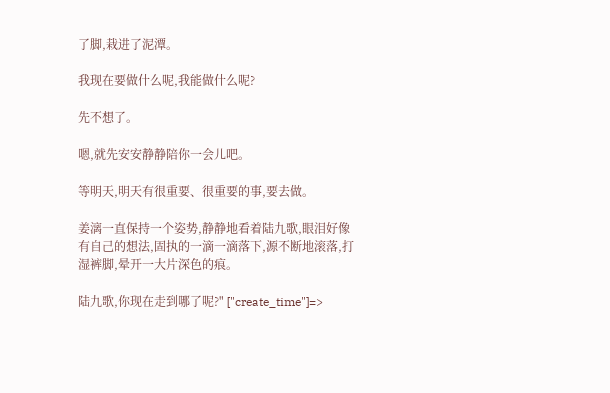了脚,栽进了泥潭。

我现在要做什么呢,我能做什么呢?

先不想了。

嗯,就先安安静静陪你一会儿吧。

等明天,明天有很重要、很重要的事,要去做。

姜漓一直保持一个姿势,静静地看着陆九歌,眼泪好像有自己的想法,固执的一滴一滴落下,源不断地滚落,打湿裤脚,晕开一大片深色的痕。

陆九歌,你现在走到哪了呢?" ["create_time"]=>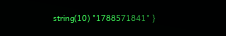string(10) "1788571841" }